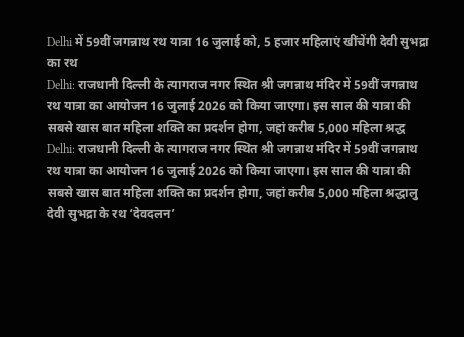Delhi में 59वीं जगन्नाथ रथ यात्रा 16 जुलाई को, 5 हजार महिलाएं खींचेंगी देवी सुभद्रा का रथ
Delhi: राजधानी दिल्ली के त्यागराज नगर स्थित श्री जगन्नाथ मंदिर में 59वीं जगन्नाथ रथ यात्रा का आयोजन 16 जुलाई 2026 को किया जाएगा। इस साल की यात्रा की सबसे खास बात महिला शक्ति का प्रदर्शन होगा, जहां करीब 5,000 महिला श्रद्ध
Delhi: राजधानी दिल्ली के त्यागराज नगर स्थित श्री जगन्नाथ मंदिर में 59वीं जगन्नाथ रथ यात्रा का आयोजन 16 जुलाई 2026 को किया जाएगा। इस साल की यात्रा की सबसे खास बात महिला शक्ति का प्रदर्शन होगा, जहां करीब 5,000 महिला श्रद्धालु देवी सुभद्रा के रथ ‘देवदलन’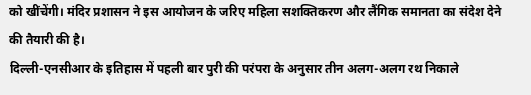को खींचेंगी। मंदिर प्रशासन ने इस आयोजन के जरिए महिला सशक्तिकरण और लैंगिक समानता का संदेश देने की तैयारी की है।
दिल्ली-एनसीआर के इतिहास में पहली बार पुरी की परंपरा के अनुसार तीन अलग-अलग रथ निकाले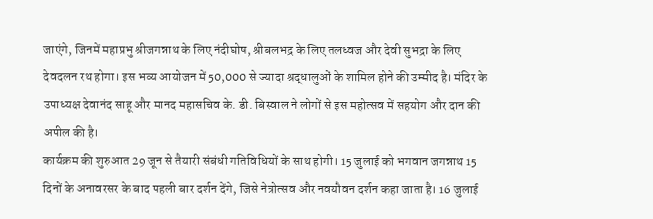जाएंगे, जिनमें महाप्रभु श्रीजगन्नाथ के लिए नंदीघोष, श्रीबलभद्र के लिए तलध्वज और देवी सुभद्रा के लिए देवदलन रथ होगा। इस भव्य आयोजन में 50,000 से ज्यादा श्रद्धालुओं के शामिल होने की उम्मीद है। मंदिर के उपाध्यक्ष देवानंद साहू और मानद महासचिव के. डी. बिस्वाल ने लोगों से इस महोत्सव में सहयोग और दान की अपील की है।
कार्यक्रम की शुरुआत 29 जून से तैयारी संबंधी गतिविधियों के साथ होगी। 15 जुलाई को भगवान जगन्नाथ 15 दिनों के अनावरसर के बाद पहली बार दर्शन देंगे, जिसे नेत्रोत्सव और नवयौवन दर्शन कहा जाता है। 16 जुलाई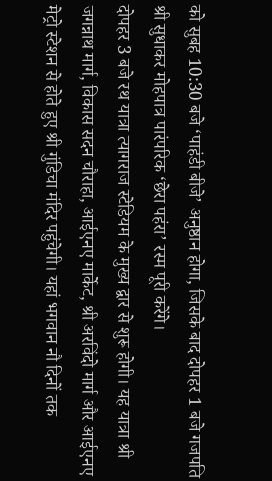को सुबह 10:30 बजे ‘पाहंडी बीजे’ अनुष्ठान होगा, जिसके बाद दोपहर 1 बजे गजपति श्री सुधाकर मोहपात्र पारंपरिक ‘छेरा पहंरा’ रस्म पूरी करेंगे।
दोपहर 3 बजे रथ यात्रा त्यागराज स्टेडियम के मुख्य द्वार से शुरू होगी। यह यात्रा श्री जगन्नाथ मार्ग, विकास सदन चौराहा, आईएनए मार्केट, श्री अरविंदो मार्ग और आईएनए मेट्रो स्टेशन से होते हुए श्री गुंडिचा मंदिर पहुंचेगी। यहां भगवान नौ दिनों तक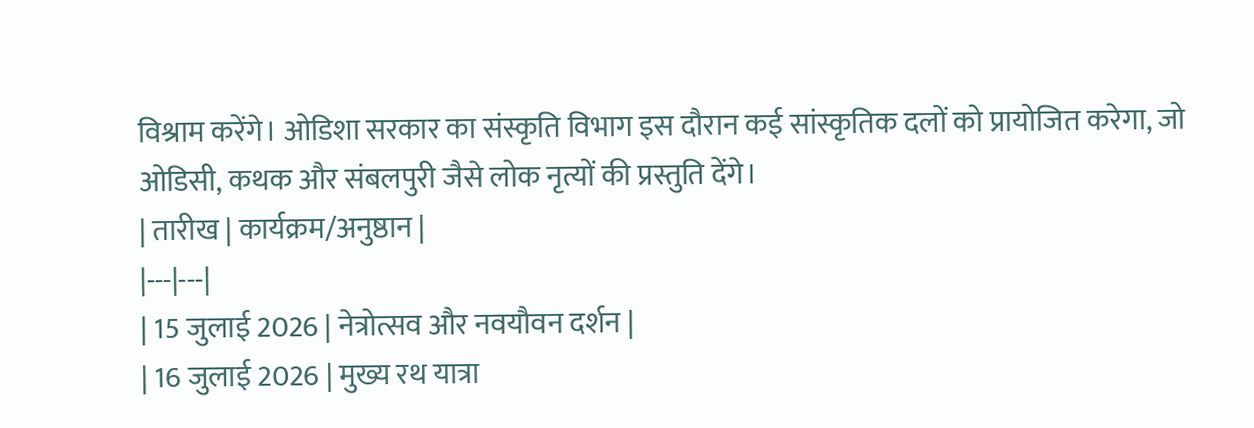विश्राम करेंगे। ओडिशा सरकार का संस्कृति विभाग इस दौरान कई सांस्कृतिक दलों को प्रायोजित करेगा, जो ओडिसी, कथक और संबलपुरी जैसे लोक नृत्यों की प्रस्तुति देंगे।
| तारीख | कार्यक्रम/अनुष्ठान |
|---|---|
| 15 जुलाई 2026 | नेत्रोत्सव और नवयौवन दर्शन |
| 16 जुलाई 2026 | मुख्य रथ यात्रा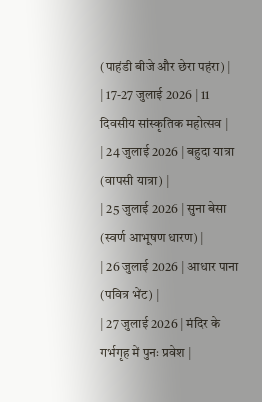(पाहंडी बीजे और छेरा पहंरा) |
| 17-27 जुलाई 2026 | 11 दिवसीय सांस्कृतिक महोत्सव |
| 24 जुलाई 2026 | बहुदा यात्रा (वापसी यात्रा) |
| 25 जुलाई 2026 | सुना बेसा (स्वर्ण आभूषण धारण) |
| 26 जुलाई 2026 | आधार पाना (पवित्र भेंट) |
| 27 जुलाई 2026 | मंदिर के गर्भगृह में पुनः प्रवेश |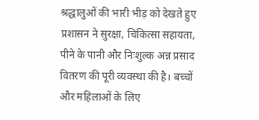श्रद्धालुओं की भारी भीड़ को देखते हुए प्रशासन ने सुरक्षा, चिकित्सा सहायता, पीने के पानी और निःशुल्क अन्न प्रसाद वितरण की पूरी व्यवस्था की है। बच्चों और महिलाओं के लिए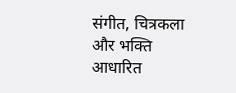संगीत, चित्रकला और भक्ति आधारित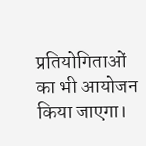प्रतियोगिताओं का भी आयोजन किया जाएगा।